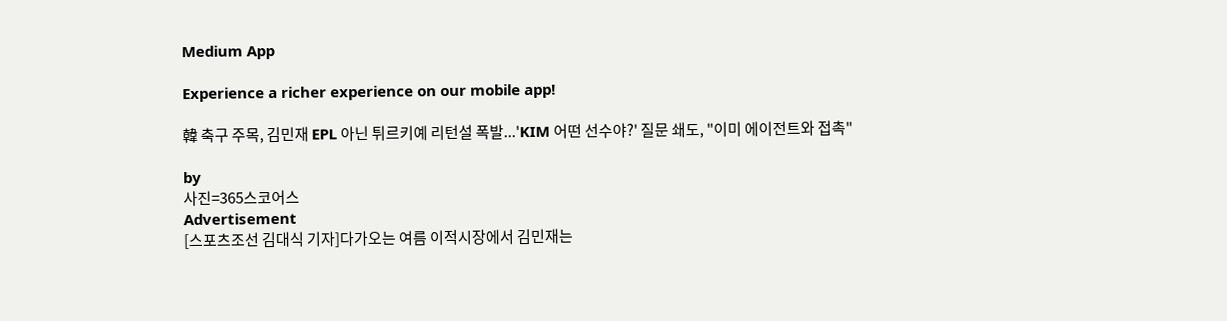Medium App

Experience a richer experience on our mobile app!

韓 축구 주목, 김민재 EPL 아닌 튀르키예 리턴설 폭발...'KIM 어떤 선수야?' 질문 쇄도, "이미 에이전트와 접촉"

by
사진=365스코어스
Advertisement
[스포츠조선 김대식 기자]다가오는 여름 이적시장에서 김민재는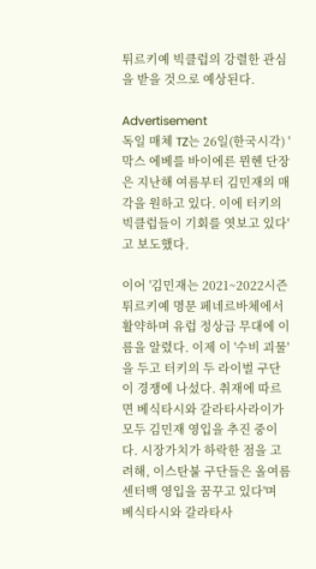튀르키예 빅클럽의 강렬한 관심을 받을 것으로 예상된다.

Advertisement
독일 매체 TZ는 26일(한국시각) '막스 에베를 바이에른 뮌헨 단장은 지난해 여름부터 김민재의 매각을 원하고 있다. 이에 터키의 빅클럽들이 기회를 엿보고 있다'고 보도했다.

이어 '김민재는 2021~2022시즌 튀르키예 명문 페네르바체에서 활약하며 유럽 정상급 무대에 이름을 알렸다. 이제 이 '수비 괴물'을 두고 터키의 두 라이벌 구단이 경쟁에 나섰다. 취재에 따르면 베식타시와 갈라타사라이가 모두 김민재 영입을 추진 중이다. 시장가치가 하락한 점을 고려해, 이스탄불 구단들은 올여름 센터백 영입을 꿈꾸고 있다'며 베식타시와 갈라타사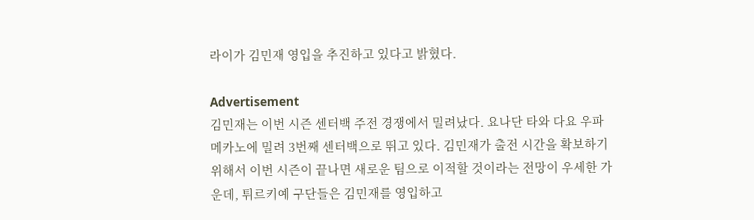라이가 김민재 영입을 추진하고 있다고 밝혔다.

Advertisement
김민재는 이번 시즌 센터백 주전 경쟁에서 밀려났다. 요나단 타와 다요 우파메카노에 밀려 3번째 센터백으로 뛰고 있다. 김민재가 출전 시간을 확보하기 위해서 이번 시즌이 끝나면 새로운 팀으로 이적할 것이라는 전망이 우세한 가운데, 튀르키예 구단들은 김민재를 영입하고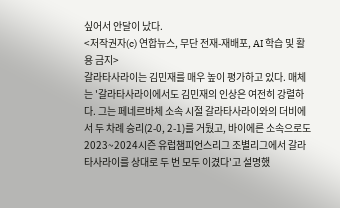싶어서 안달이 났다.
<저작권자(c) 연합뉴스, 무단 전재-재배포, AI 학습 및 활용 금지>
갈라타사라이는 김민재를 매우 높이 평가하고 있다. 매체는 '갈라타사라이에서도 김민재의 인상은 여전히 강렬하다. 그는 페네르바체 소속 시절 갈라타사라이와의 더비에서 두 차례 승리(2-0, 2-1)를 거뒀고, 바이에른 소속으로도 2023~2024시즌 유럽챔피언스리그 조별리그에서 갈라타사라이를 상대로 두 번 모두 이겼다'고 설명했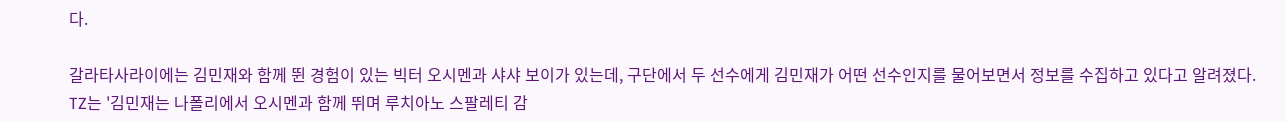다.

갈라타사라이에는 김민재와 함께 뛴 경험이 있는 빅터 오시멘과 샤샤 보이가 있는데, 구단에서 두 선수에게 김민재가 어떤 선수인지를 물어보면서 정보를 수집하고 있다고 알려졌다. TZ는 '김민재는 나폴리에서 오시멘과 함께 뛰며 루치아노 스팔레티 감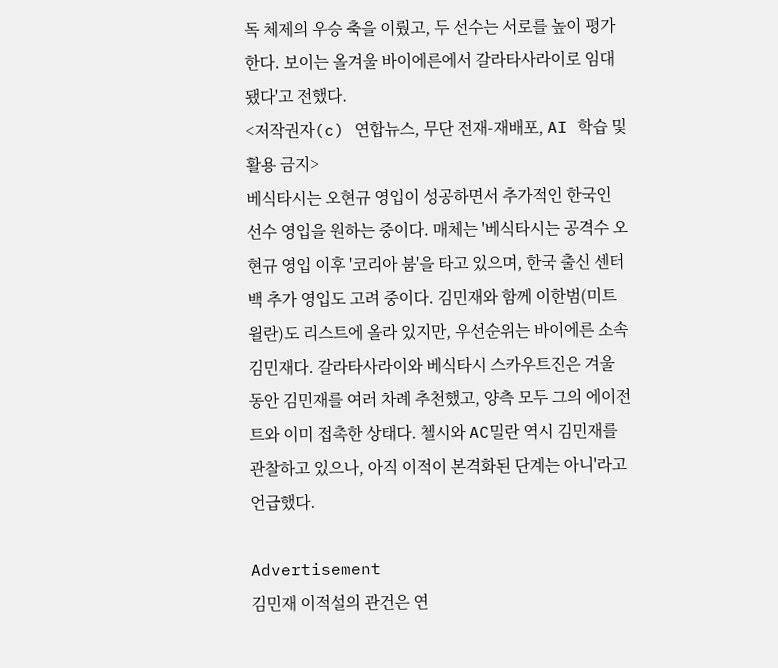독 체제의 우승 축을 이뤘고, 두 선수는 서로를 높이 평가한다. 보이는 올겨울 바이에른에서 갈라타사라이로 임대됐다'고 전했다.
<저작권자(c) 연합뉴스, 무단 전재-재배포, AI 학습 및 활용 금지>
베식타시는 오현규 영입이 성공하면서 추가적인 한국인 선수 영입을 원하는 중이다. 매체는 '베식타시는 공격수 오현규 영입 이후 '코리아 붐'을 타고 있으며, 한국 출신 센터백 추가 영입도 고려 중이다. 김민재와 함께 이한범(미트윌란)도 리스트에 올라 있지만, 우선순위는 바이에른 소속 김민재다. 갈라타사라이와 베식타시 스카우트진은 겨울 동안 김민재를 여러 차례 추천했고, 양측 모두 그의 에이전트와 이미 접촉한 상태다. 첼시와 AC밀란 역시 김민재를 관찰하고 있으나, 아직 이적이 본격화된 단계는 아니'라고 언급했다.

Advertisement
김민재 이적설의 관건은 연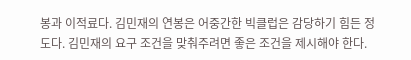봉과 이적료다. 김민재의 연봉은 어중간한 빅클럽은 감당하기 힘든 정도다. 김민재의 요구 조건을 맞춰주려면 좋은 조건을 제시해야 한다.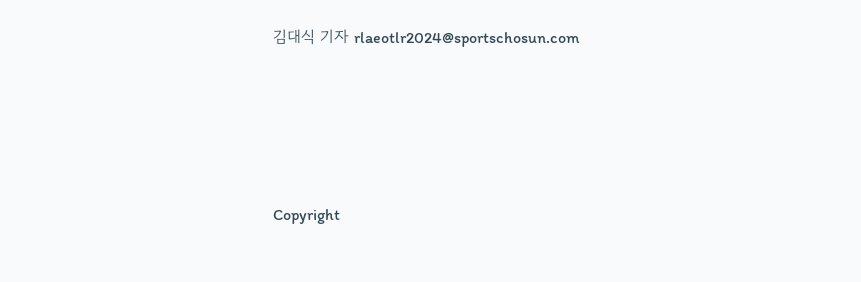김대식 기자 rlaeotlr2024@sportschosun.com





Copyright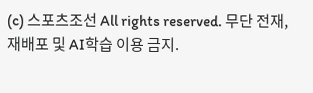(c) 스포츠조선 All rights reserved. 무단 전재, 재배포 및 AI학습 이용 금지.